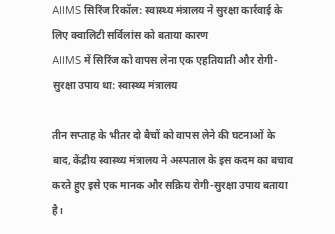AIIMS सिरिंज रिकॉल: स्वास्थ्य मंत्रालय ने सुरक्षा कार्रवाई के लिए क्वालिटी सर्विलांस को बताया कारण
AIIMS में सिरिंज को वापस लेना एक एहतियाती और रोगी-सुरक्षा उपाय था: स्वास्थ्य मंत्रालय

तीन सप्ताह के भीतर दो बैचों को वापस लेने की घटनाओं के बाद, केंद्रीय स्वास्थ्य मंत्रालय ने अस्पताल के इस कदम का बचाव करते हुए इसे एक मानक और सक्रिय रोगी-सुरक्षा उपाय बताया है।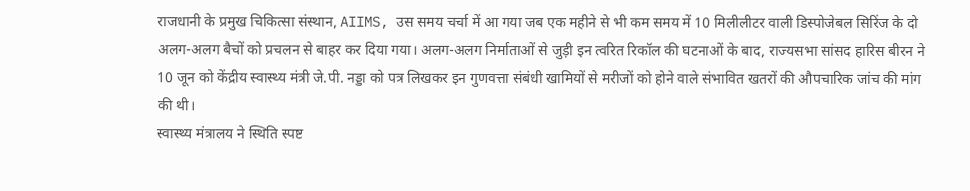राजधानी के प्रमुख चिकित्सा संस्थान, AIIMS, उस समय चर्चा में आ गया जब एक महीने से भी कम समय में 10 मिलीलीटर वाली डिस्पोजेबल सिरिंज के दो अलग-अलग बैचों को प्रचलन से बाहर कर दिया गया। अलग-अलग निर्माताओं से जुड़ी इन त्वरित रिकॉल की घटनाओं के बाद, राज्यसभा सांसद हारिस बीरन ने 10 जून को केंद्रीय स्वास्थ्य मंत्री जे.पी. नड्डा को पत्र लिखकर इन गुणवत्ता संबंधी खामियों से मरीजों को होने वाले संभावित खतरों की औपचारिक जांच की मांग की थी।
स्वास्थ्य मंत्रालय ने स्थिति स्पष्ट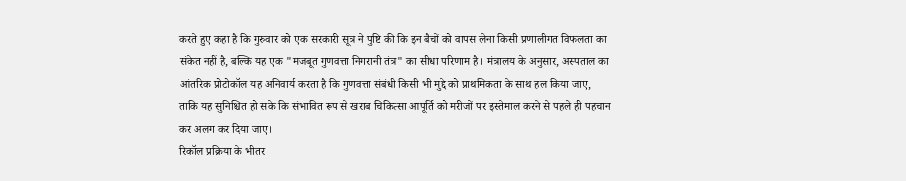करते हुए कहा है कि गुरुवार को एक सरकारी सूत्र ने पुष्टि की कि इन बैचों को वापस लेना किसी प्रणालीगत विफलता का संकेत नहीं है, बल्कि यह एक "मजबूत गुणवत्ता निगरानी तंत्र" का सीधा परिणाम है। मंत्रालय के अनुसार, अस्पताल का आंतरिक प्रोटोकॉल यह अनिवार्य करता है कि गुणवत्ता संबंधी किसी भी मुद्दे को प्राथमिकता के साथ हल किया जाए, ताकि यह सुनिश्चित हो सके कि संभावित रूप से खराब चिकित्सा आपूर्ति को मरीजों पर इस्तेमाल करने से पहले ही पहचान कर अलग कर दिया जाए।
रिकॉल प्रक्रिया के भीतर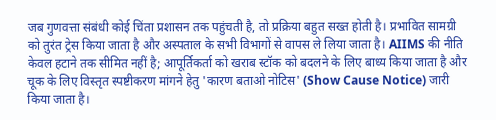जब गुणवत्ता संबंधी कोई चिंता प्रशासन तक पहुंचती है, तो प्रक्रिया बहुत सख्त होती है। प्रभावित सामग्री को तुरंत ट्रेस किया जाता है और अस्पताल के सभी विभागों से वापस ले लिया जाता है। AIIMS की नीति केवल हटाने तक सीमित नहीं है; आपूर्तिकर्ता को खराब स्टॉक को बदलने के लिए बाध्य किया जाता है और चूक के लिए विस्तृत स्पष्टीकरण मांगने हेतु 'कारण बताओ नोटिस' (Show Cause Notice) जारी किया जाता है।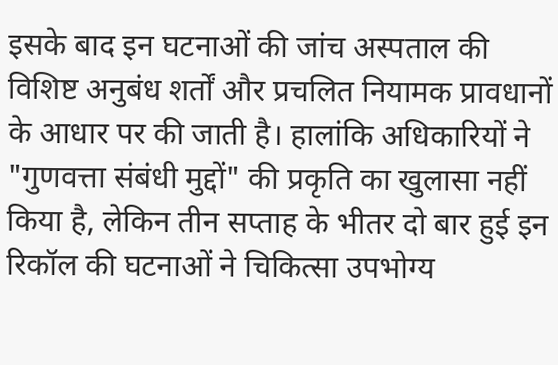इसके बाद इन घटनाओं की जांच अस्पताल की विशिष्ट अनुबंध शर्तों और प्रचलित नियामक प्रावधानों के आधार पर की जाती है। हालांकि अधिकारियों ने "गुणवत्ता संबंधी मुद्दों" की प्रकृति का खुलासा नहीं किया है, लेकिन तीन सप्ताह के भीतर दो बार हुई इन रिकॉल की घटनाओं ने चिकित्सा उपभोग्य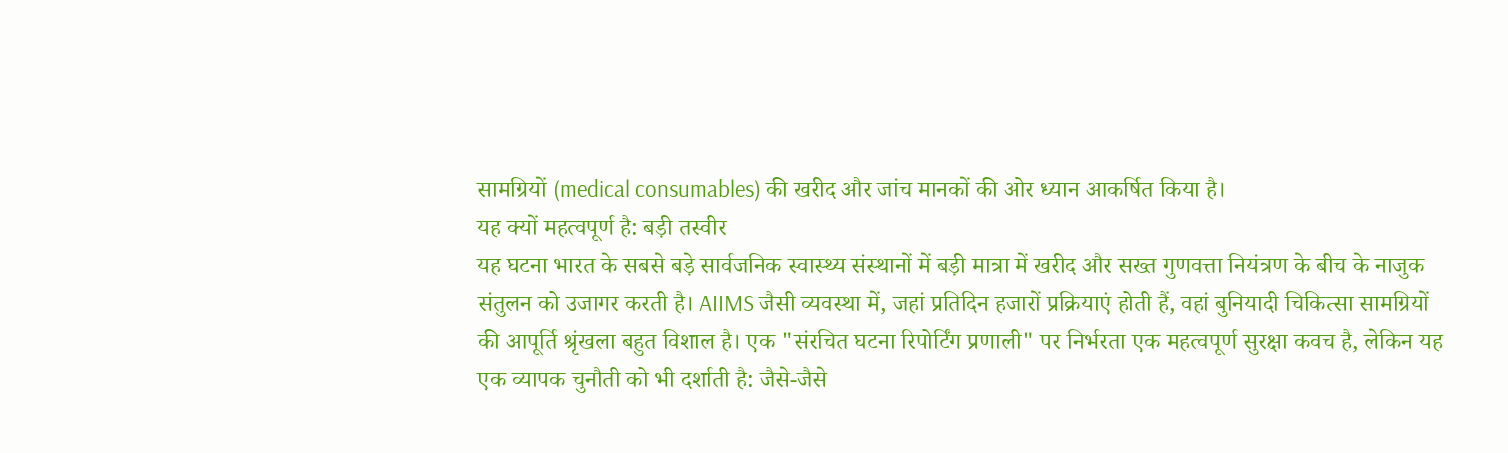सामग्रियों (medical consumables) की खरीद और जांच मानकों की ओर ध्यान आकर्षित किया है।
यह क्यों महत्वपूर्ण है: बड़ी तस्वीर
यह घटना भारत के सबसे बड़े सार्वजनिक स्वास्थ्य संस्थानों में बड़ी मात्रा में खरीद और सख्त गुणवत्ता नियंत्रण के बीच के नाजुक संतुलन को उजागर करती है। AIIMS जैसी व्यवस्था में, जहां प्रतिदिन हजारों प्रक्रियाएं होती हैं, वहां बुनियादी चिकित्सा सामग्रियों की आपूर्ति श्रृंखला बहुत विशाल है। एक "संरचित घटना रिपोर्टिंग प्रणाली" पर निर्भरता एक महत्वपूर्ण सुरक्षा कवच है, लेकिन यह एक व्यापक चुनौती को भी दर्शाती है: जैसे-जैसे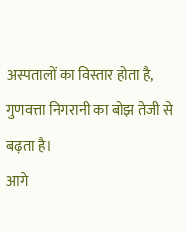अस्पतालों का विस्तार होता है, गुणवत्ता निगरानी का बोझ तेजी से बढ़ता है।
आगे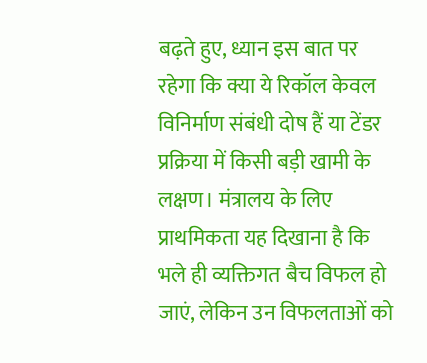बढ़ते हुए, ध्यान इस बात पर रहेगा कि क्या ये रिकॉल केवल विनिर्माण संबंधी दोष हैं या टेंडर प्रक्रिया में किसी बड़ी खामी के लक्षण। मंत्रालय के लिए प्राथमिकता यह दिखाना है कि भले ही व्यक्तिगत बैच विफल हो जाएं, लेकिन उन विफलताओं को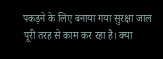पकड़ने के लिए बनाया गया सुरक्षा जाल पूरी तरह से काम कर रहा है। क्या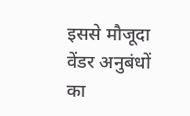इससे मौजूदा वेंडर अनुबंधों का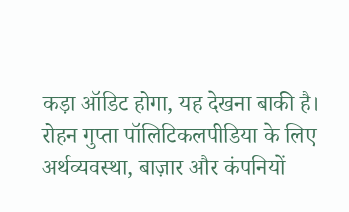कड़ा ऑडिट होगा, यह देखना बाकी है।
रोहन गुप्ता पॉलिटिकलपीडिया के लिए अर्थव्यवस्था, बाज़ार और कंपनियों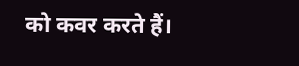को कवर करते हैं।